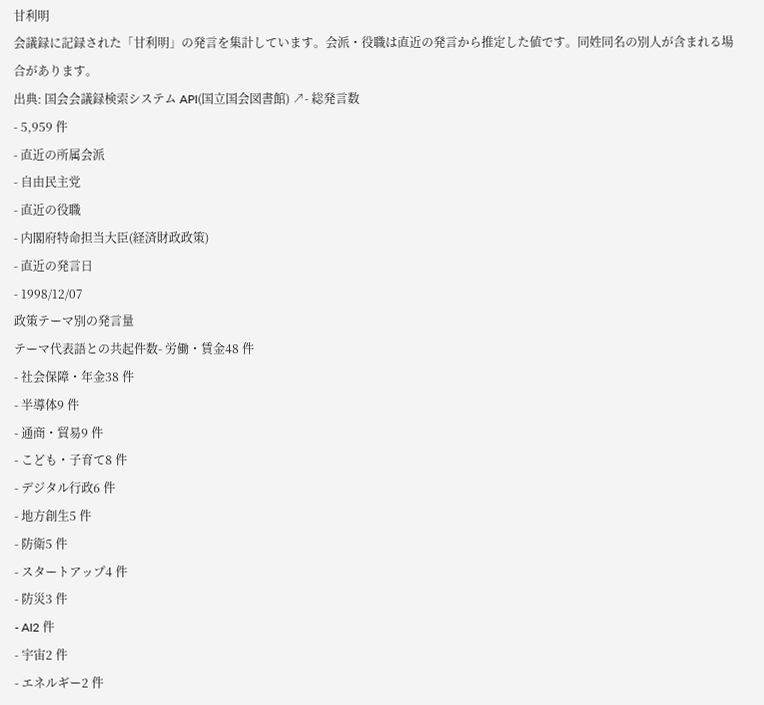甘利明
会議録に記録された「甘利明」の発言を集計しています。会派・役職は直近の発言から推定した値です。同姓同名の別人が含まれる場合があります。
出典: 国会会議録検索システム API(国立国会図書館) ↗- 総発言数
- 5,959 件
- 直近の所属会派
- 自由民主党
- 直近の役職
- 内閣府特命担当大臣(経済財政政策)
- 直近の発言日
- 1998/12/07
政策テーマ別の発言量
テーマ代表語との共起件数- 労働・賃金48 件
- 社会保障・年金38 件
- 半導体9 件
- 通商・貿易9 件
- こども・子育て8 件
- デジタル行政6 件
- 地方創生5 件
- 防衛5 件
- スタートアップ4 件
- 防災3 件
- AI2 件
- 宇宙2 件
- エネルギー2 件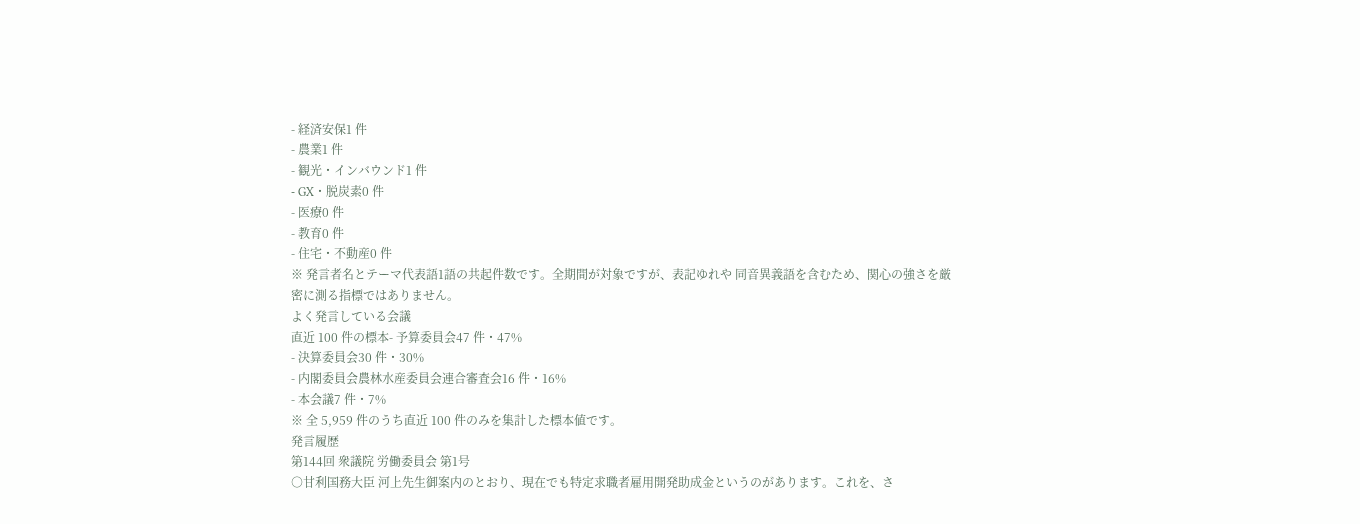- 経済安保1 件
- 農業1 件
- 観光・インバウンド1 件
- GX・脱炭素0 件
- 医療0 件
- 教育0 件
- 住宅・不動産0 件
※ 発言者名とテーマ代表語1語の共起件数です。全期間が対象ですが、表記ゆれや 同音異義語を含むため、関心の強さを厳密に測る指標ではありません。
よく発言している会議
直近 100 件の標本- 予算委員会47 件・47%
- 決算委員会30 件・30%
- 内閣委員会農林水産委員会連合審査会16 件・16%
- 本会議7 件・7%
※ 全 5,959 件のうち直近 100 件のみを集計した標本値です。
発言履歴
第144回 衆議院 労働委員会 第1号
○甘利国務大臣 河上先生御案内のとおり、現在でも特定求職者雇用開発助成金というのがあります。これを、さ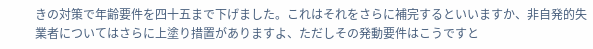きの対策で年齢要件を四十五まで下げました。これはそれをさらに補完するといいますか、非自発的失業者についてはさらに上塗り措置がありますよ、ただしその発動要件はこうですと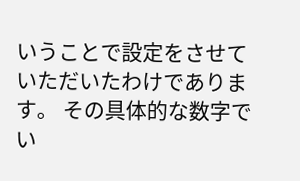いうことで設定をさせていただいたわけであります。 その具体的な数字でい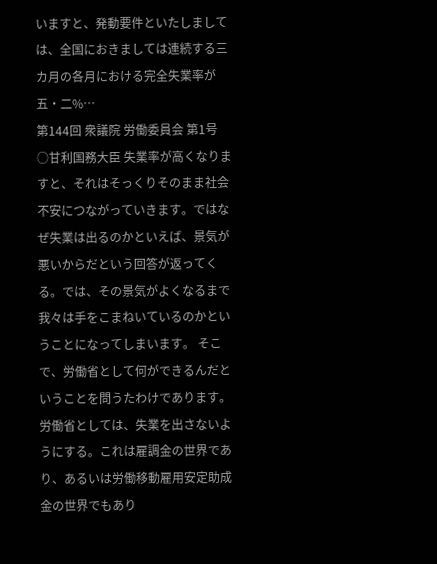いますと、発動要件といたしましては、全国におきましては連続する三カ月の各月における完全失業率が五・二%…
第144回 衆議院 労働委員会 第1号
○甘利国務大臣 失業率が高くなりますと、それはそっくりそのまま社会不安につながっていきます。ではなぜ失業は出るのかといえば、景気が悪いからだという回答が返ってくる。では、その景気がよくなるまで我々は手をこまねいているのかということになってしまいます。 そこで、労働省として何ができるんだということを問うたわけであります。労働省としては、失業を出さないようにする。これは雇調金の世界であり、あるいは労働移動雇用安定助成金の世界でもあり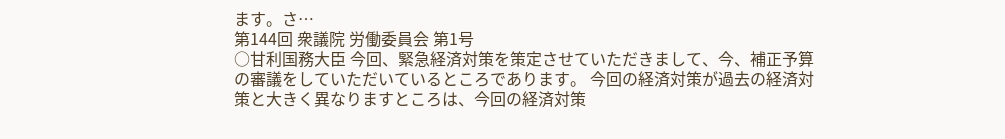ます。さ…
第144回 衆議院 労働委員会 第1号
○甘利国務大臣 今回、緊急経済対策を策定させていただきまして、今、補正予算の審議をしていただいているところであります。 今回の経済対策が過去の経済対策と大きく異なりますところは、今回の経済対策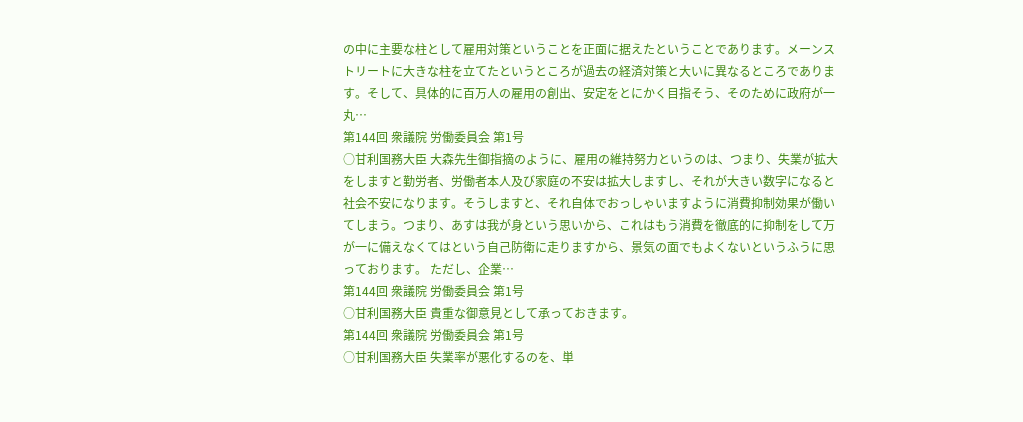の中に主要な柱として雇用対策ということを正面に据えたということであります。メーンストリートに大きな柱を立てたというところが過去の経済対策と大いに異なるところであります。そして、具体的に百万人の雇用の創出、安定をとにかく目指そう、そのために政府が一丸…
第144回 衆議院 労働委員会 第1号
○甘利国務大臣 大森先生御指摘のように、雇用の維持努力というのは、つまり、失業が拡大をしますと勤労者、労働者本人及び家庭の不安は拡大しますし、それが大きい数字になると社会不安になります。そうしますと、それ自体でおっしゃいますように消費抑制効果が働いてしまう。つまり、あすは我が身という思いから、これはもう消費を徹底的に抑制をして万が一に備えなくてはという自己防衛に走りますから、景気の面でもよくないというふうに思っております。 ただし、企業…
第144回 衆議院 労働委員会 第1号
○甘利国務大臣 貴重な御意見として承っておきます。
第144回 衆議院 労働委員会 第1号
○甘利国務大臣 失業率が悪化するのを、単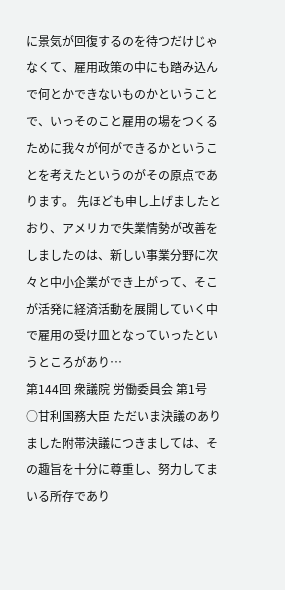に景気が回復するのを待つだけじゃなくて、雇用政策の中にも踏み込んで何とかできないものかということで、いっそのこと雇用の場をつくるために我々が何ができるかということを考えたというのがその原点であります。 先ほども申し上げましたとおり、アメリカで失業情勢が改善をしましたのは、新しい事業分野に次々と中小企業ができ上がって、そこが活発に経済活動を展開していく中で雇用の受け皿となっていったというところがあり…
第144回 衆議院 労働委員会 第1号
○甘利国務大臣 ただいま決議のありました附帯決議につきましては、その趣旨を十分に尊重し、努力してまいる所存であり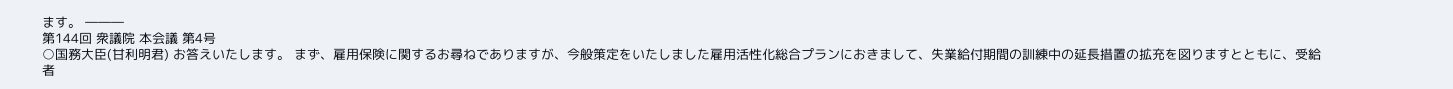ます。 ―――
第144回 衆議院 本会議 第4号
○国務大臣(甘利明君) お答えいたします。 まず、雇用保険に関するお尋ねでありますが、今般策定をいたしました雇用活性化総合プランにおきまして、失業給付期間の訓練中の延長措置の拡充を図りますとともに、受給者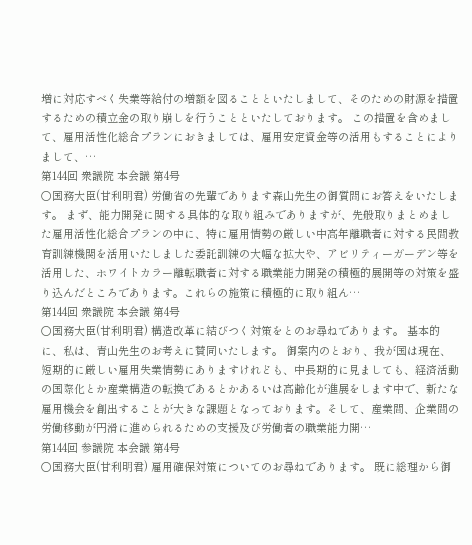増に対応すべく失業等給付の増額を図ることといたしまして、そのための財源を措置するための積立金の取り崩しを行うことといたしております。 この措置を含めまして、雇用活性化総合プランにおきましては、雇用安定資金等の活用もすることによりまして、…
第144回 衆議院 本会議 第4号
○国務大臣(甘利明君) 労働省の先輩であります森山先生の御質問にお答えをいたします。 まず、能力開発に関する具体的な取り組みでありますが、先般取りまとめました雇用活性化総合プランの中に、特に雇用情勢の厳しい中高年離職者に対する民間教育訓練機関を活用いたしました委託訓練の大幅な拡大や、アビリティーガーデン等を活用した、ホワイトカラー離転職者に対する職業能力開発の積極的展開等の対策を盛り込んだところであります。これらの施策に積極的に取り組ん…
第144回 衆議院 本会議 第4号
○国務大臣(甘利明君) 構造改革に結びつく対策をとのお尋ねであります。 基本的に、私は、青山先生のお考えに賛同いたします。 御案内のとおり、我が国は現在、短期的に厳しい雇用失業情勢にありますけれども、中長期的に見ましても、経済活動の国際化とか産業構造の転換であるとかあるいは高齢化が進展をします中で、新たな雇用機会を創出することが大きな課題となっております。そして、産業間、企業間の労働移動が円滑に進められるための支援及び労働者の職業能力開…
第144回 参議院 本会議 第4号
○国務大臣(甘利明君) 雇用確保対策についてのお尋ねであります。 既に総理から御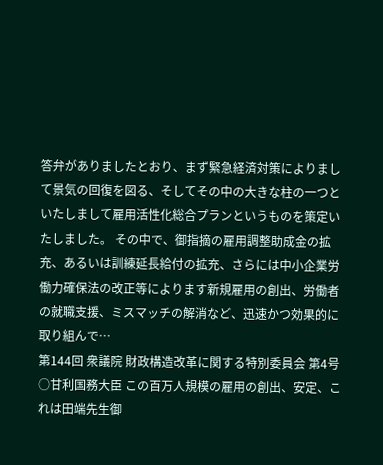答弁がありましたとおり、まず緊急経済対策によりまして景気の回復を図る、そしてその中の大きな柱の一つといたしまして雇用活性化総合プランというものを策定いたしました。 その中で、御指摘の雇用調整助成金の拡充、あるいは訓練延長給付の拡充、さらには中小企業労働力確保法の改正等によります新規雇用の創出、労働者の就職支援、ミスマッチの解消など、迅速かつ効果的に取り組んで…
第144回 衆議院 財政構造改革に関する特別委員会 第4号
○甘利国務大臣 この百万人規模の雇用の創出、安定、これは田端先生御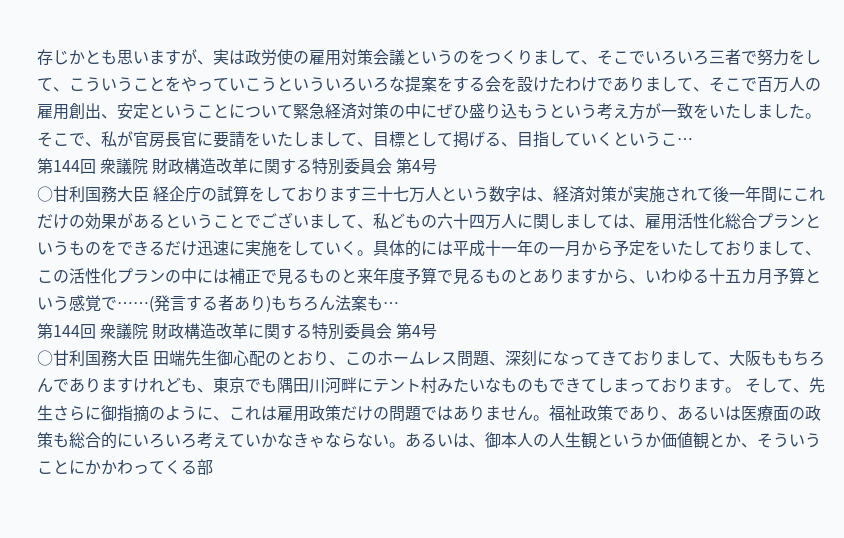存じかとも思いますが、実は政労使の雇用対策会議というのをつくりまして、そこでいろいろ三者で努力をして、こういうことをやっていこうといういろいろな提案をする会を設けたわけでありまして、そこで百万人の雇用創出、安定ということについて緊急経済対策の中にぜひ盛り込もうという考え方が一致をいたしました。そこで、私が官房長官に要請をいたしまして、目標として掲げる、目指していくというこ…
第144回 衆議院 財政構造改革に関する特別委員会 第4号
○甘利国務大臣 経企庁の試算をしております三十七万人という数字は、経済対策が実施されて後一年間にこれだけの効果があるということでございまして、私どもの六十四万人に関しましては、雇用活性化総合プランというものをできるだけ迅速に実施をしていく。具体的には平成十一年の一月から予定をいたしておりまして、この活性化プランの中には補正で見るものと来年度予算で見るものとありますから、いわゆる十五カ月予算という感覚で……(発言する者あり)もちろん法案も…
第144回 衆議院 財政構造改革に関する特別委員会 第4号
○甘利国務大臣 田端先生御心配のとおり、このホームレス問題、深刻になってきておりまして、大阪ももちろんでありますけれども、東京でも隅田川河畔にテント村みたいなものもできてしまっております。 そして、先生さらに御指摘のように、これは雇用政策だけの問題ではありません。福祉政策であり、あるいは医療面の政策も総合的にいろいろ考えていかなきゃならない。あるいは、御本人の人生観というか価値観とか、そういうことにかかわってくる部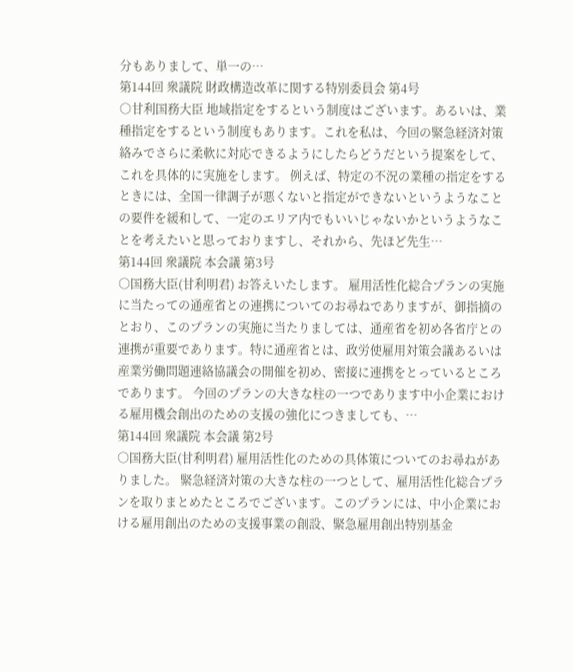分もありまして、単一の…
第144回 衆議院 財政構造改革に関する特別委員会 第4号
○甘利国務大臣 地域指定をするという制度はございます。あるいは、業種指定をするという制度もあります。これを私は、今回の緊急経済対策絡みでさらに柔軟に対応できるようにしたらどうだという提案をして、これを具体的に実施をします。 例えば、特定の不況の業種の指定をするときには、全国一律調子が悪くないと指定ができないというようなことの要件を緩和して、一定のエリア内でもいいじゃないかというようなことを考えたいと思っておりますし、それから、先ほど先生…
第144回 衆議院 本会議 第3号
○国務大臣(甘利明君) お答えいたします。 雇用活性化総合プランの実施に当たっての通産省との連携についてのお尋ねでありますが、御指摘のとおり、このプランの実施に当たりましては、通産省を初め各省庁との連携が重要であります。特に通産省とは、政労使雇用対策会議あるいは産業労働問題連絡協議会の開催を初め、密接に連携をとっているところであります。 今回のプランの大きな柱の一つであります中小企業における雇用機会創出のための支援の強化につきましても、…
第144回 衆議院 本会議 第2号
○国務大臣(甘利明君) 雇用活性化のための具体策についてのお尋ねがありました。 緊急経済対策の大きな柱の一つとして、雇用活性化総合プランを取りまとめたところでございます。このプランには、中小企業における雇用創出のための支援事業の創設、緊急雇用創出特別基金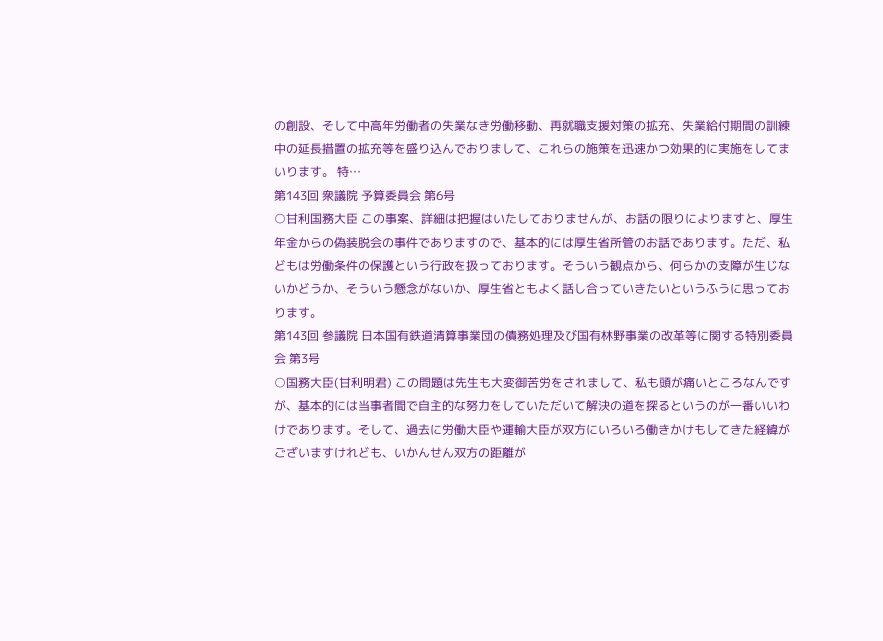の創設、そして中高年労働者の失業なき労働移動、再就職支援対策の拡充、失業給付期間の訓練中の延長措置の拡充等を盛り込んでおりまして、これらの施策を迅速かつ効果的に実施をしてまいります。 特…
第143回 衆議院 予算委員会 第6号
○甘利国務大臣 この事案、詳細は把握はいたしておりませんが、お話の限りによりますと、厚生年金からの偽装脱会の事件でありますので、基本的には厚生省所管のお話であります。ただ、私どもは労働条件の保護という行政を扱っております。そういう観点から、何らかの支障が生じないかどうか、そういう懸念がないか、厚生省ともよく話し合っていきたいというふうに思っております。
第143回 参議院 日本国有鉄道清算事業団の債務処理及び国有林野事業の改革等に関する特別委員会 第3号
○国務大臣(甘利明君) この問題は先生も大変御苦労をされまして、私も頭が痛いところなんですが、基本的には当事者間で自主的な努力をしていただいて解決の道を探るというのが一番いいわけであります。そして、過去に労働大臣や運輸大臣が双方にいろいろ働きかけもしてきた経緯がございますけれども、いかんせん双方の距離が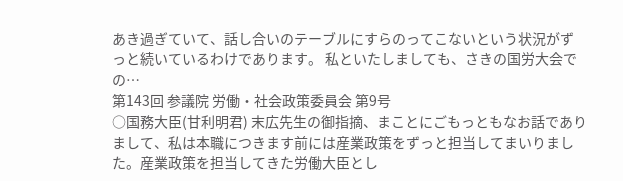あき過ぎていて、話し合いのテーブルにすらのってこないという状況がずっと続いているわけであります。 私といたしましても、さきの国労大会での…
第143回 参議院 労働・社会政策委員会 第9号
○国務大臣(甘利明君) 末広先生の御指摘、まことにごもっともなお話でありまして、私は本職につきます前には産業政策をずっと担当してまいりました。産業政策を担当してきた労働大臣とし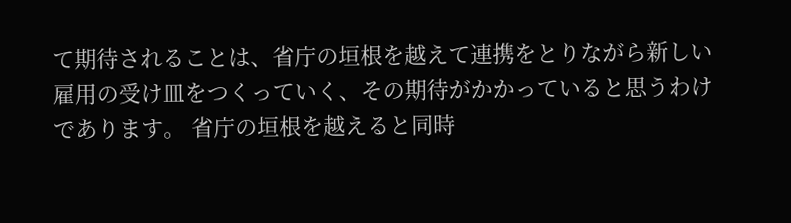て期待されることは、省庁の垣根を越えて連携をとりながら新しい雇用の受け皿をつくっていく、その期待がかかっていると思うわけであります。 省庁の垣根を越えると同時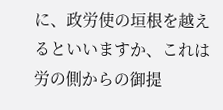に、政労使の垣根を越えるといいますか、これは労の側からの御提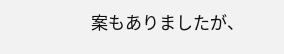案もありましたが、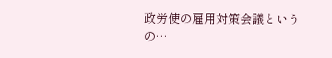政労使の雇用対策会議というの…